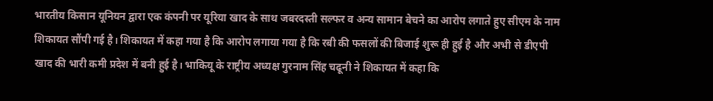भारतीय किसान यूनियन द्वारा एक कंपनी पर यूरिया खाद के साथ जबरदस्ती सल्फर व अन्य सामान बेचने का आरोप लगाते हुए सीएम के नाम शिकायत सौंपी गई है। शिकायत में कहा गया है कि आरोप लगाया गया है कि रबी की फसलों की बिजाई शुरू ही हुई है और अभी से डीएपी खाद की भारी कमी प्रदेश में बनी हुई है। भाकियू के राष्ट्रीय अध्यक्ष गुरनाम सिंह चढूनी ने शिकायत में कहा कि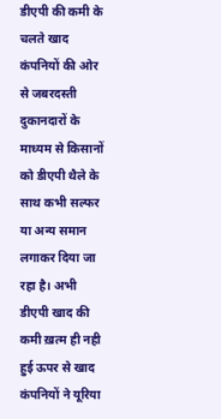डीएपी की कमी के चलते खाद कंपनियों की ओर से जबरदस्ती दुकानदारों के माध्यम से किसानों को डीएपी थैले के साथ कभी सल्फर या अन्य समान लगाकर दिया जा रहा है। अभी डीएपी खाद की कमी ख़त्म ही नही हुई ऊपर से खाद कंपनियों ने यूरिया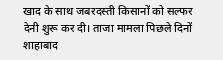खाद के साथ जबरदस्ती किसानों को सल्फर देनी शुरू कर दी। ताजा मामला पिछले दिनों शाहाबाद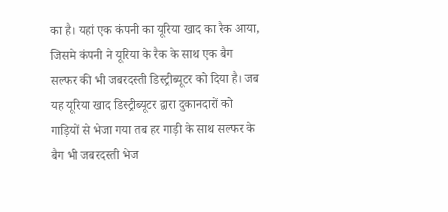का है। यहां एक कंपनी का यूरिया खाद का रैक आया, जिसमे कंपनी ने यूरिया के रैक के साथ एक बैग सल्फर की भी जबरदस्ती डिस्ट्रीब्यूटर को दिया है। जब यह यूरिया खाद डिस्ट्रीब्यूटर द्वारा दुकानदारों को गाड़ियों से भेजा गया तब हर गाड़ी के साथ सल्फर के बैग भी जबरदस्ती भेज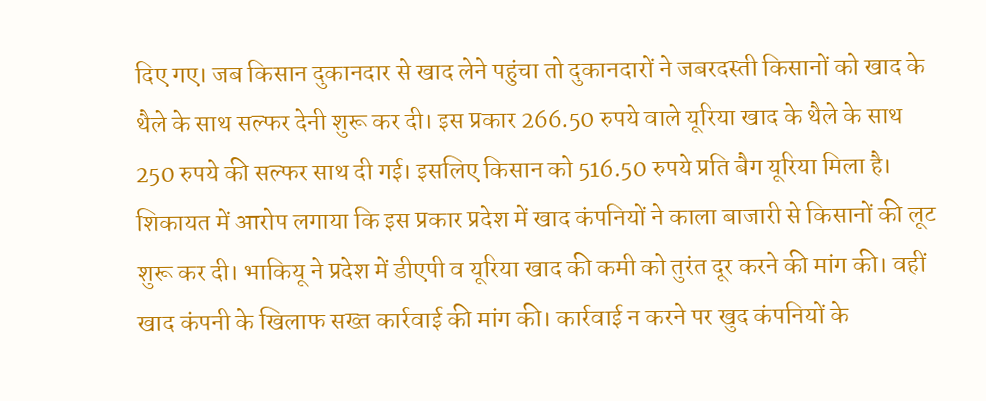दिए गए। जब किसान दुकानदार से खाद लेने पहुंचा तो दुकानदारों ने जबरदस्ती किसानों को खाद के थैले के साथ सल्फर देनी शुरू कर दी। इस प्रकार 266.50 रुपये वाले यूरिया खाद के थैले के साथ 250 रुपये की सल्फर साथ दी गई। इसलिए किसान को 516.50 रुपये प्रति बैग यूरिया मिला है। शिकायत में आरोप लगाया कि इस प्रकार प्रदेश में खाद कंपनियों ने काला बाजारी से किसानों की लूट शुरू कर दी। भाकियू ने प्रदेश में डीएपी व यूरिया खाद की कमी को तुरंत दूर करने की मांग की। वहीं खाद कंपनी के खिलाफ सख्त कार्रवाई की मांग की। कार्रवाई न करने पर खुद कंपनियों के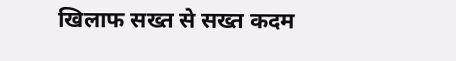खिलाफ सख्त से सख्त कदम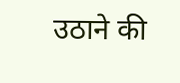उठाने की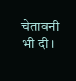चेतावनी भी दी।